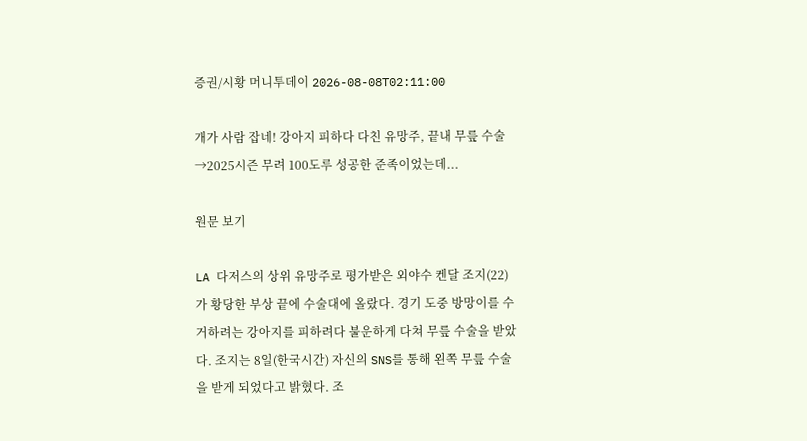증권/시황 머니투데이 2026-08-08T02:11:00

개가 사람 잡네! 강아지 피하다 다친 유망주, 끝내 무릎 수술→2025시즌 무려 100도루 성공한 준족이었는데...

원문 보기

LA 다저스의 상위 유망주로 평가받은 외야수 켄달 조지(22)가 황당한 부상 끝에 수술대에 올랐다. 경기 도중 방망이를 수거하려는 강아지를 피하려다 불운하게 다쳐 무릎 수술을 받았다. 조지는 8일(한국시간) 자신의 SNS를 통해 왼쪽 무릎 수술을 받게 되었다고 밝혔다. 조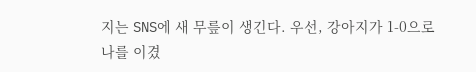지는 SNS에 새 무릎이 생긴다. 우선, 강아지가 1-0으로 나를 이겼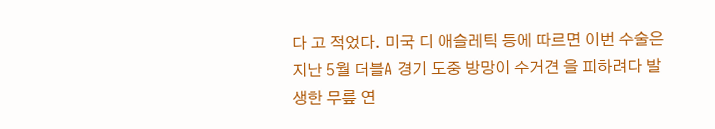다 고 적었다. 미국 디 애슬레틱 등에 따르면 이번 수술은 지난 5월 더블A 경기 도중 방망이 수거견 을 피하려다 발생한 무릎 연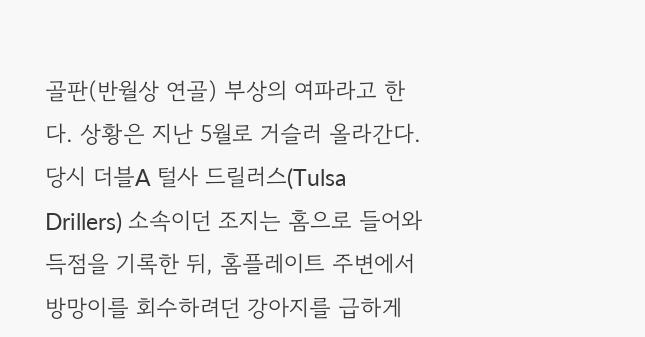골판(반월상 연골) 부상의 여파라고 한다. 상황은 지난 5월로 거슬러 올라간다. 당시 더블A 털사 드릴러스(Tulsa Drillers) 소속이던 조지는 홈으로 들어와 득점을 기록한 뒤, 홈플레이트 주변에서 방망이를 회수하려던 강아지를 급하게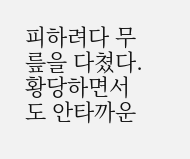피하려다 무릎을 다쳤다. 황당하면서도 안타까운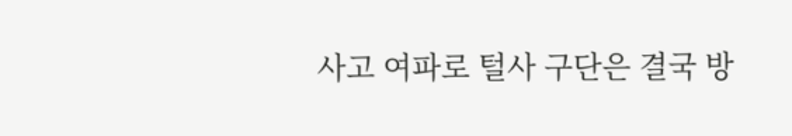사고 여파로 털사 구단은 결국 방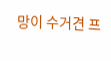망이 수거견 프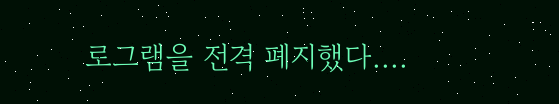로그램을 전격 폐지했다....